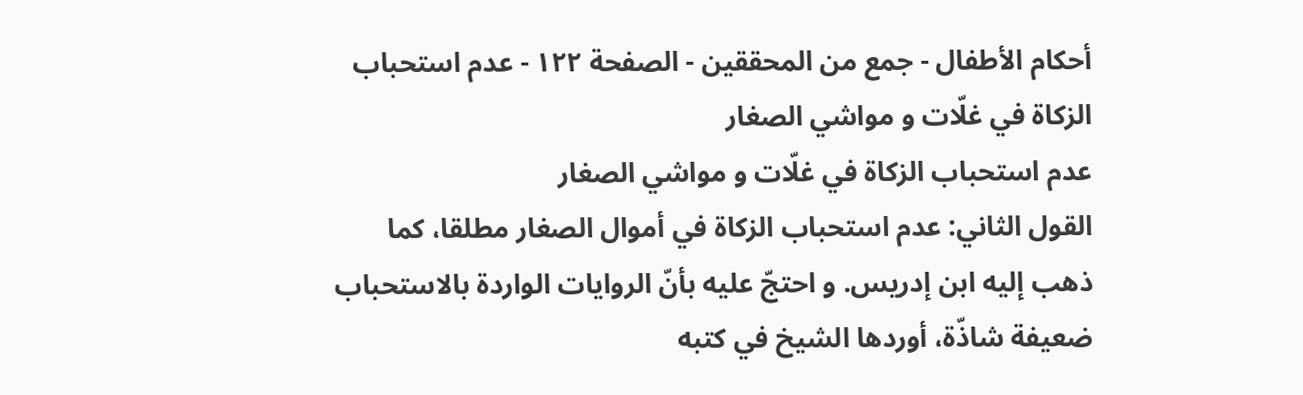أحكام الأطفال - جمع من المحققين - الصفحة ١٢٢ - عدم استحباب الزكاة في غلّات و مواشي الصغار
عدم استحباب الزكاة في غلّات و مواشي الصغار
القول الثاني: عدم استحباب الزكاة في أموال الصغار مطلقا، كما ذهب إليه ابن إدريس. و احتجّ عليه بأنّ الروايات الواردة بالاستحباب ضعيفة شاذّة، أوردها الشيخ في كتبه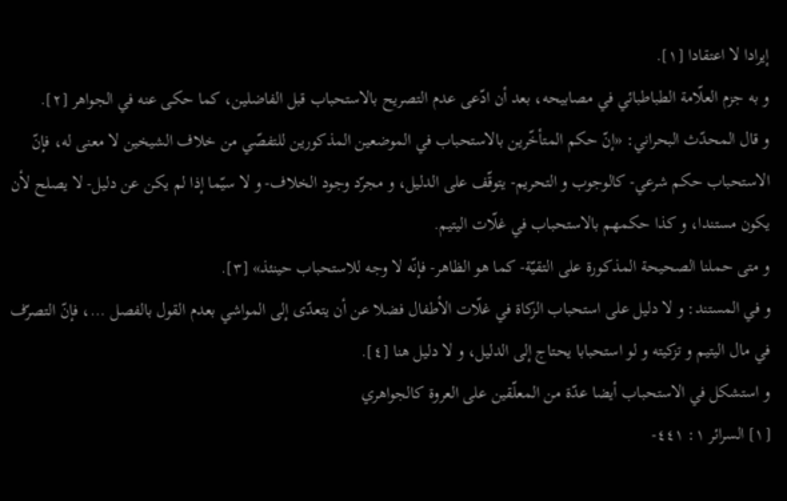إيرادا لا اعتقادا [١].
و به جزم العلّامة الطباطبائي في مصابيحه، بعد أن ادّعى عدم التصريح بالاستحباب قبل الفاضلين، كما حكى عنه في الجواهر [٢].
و قال المحدّث البحراني: «إنّ حكم المتأخّرين بالاستحباب في الموضعين المذكورين للتفصّي من خلاف الشيخين لا معنى له، فإنّ الاستحباب حكم شرعي- كالوجوب و التحريم- يتوقّف على الدليل، و مجرّد وجود الخلاف- و لا سيّما إذا لم يكن عن دليل- لا يصلح لأن يكون مستندا، و كذا حكمهم بالاستحباب في غلّات اليتيم.
و متى حملنا الصحيحة المذكورة على التقيّة- كما هو الظاهر- فإنّه لا وجه للاستحباب حينئذ» [٣].
و في المستند: و لا دليل على استحباب الزكاة في غلّات الأطفال فضلا عن أن يتعدّى إلى المواشي بعدم القول بالفصل ...، فإنّ التصرّف في مال اليتيم و تزكيته و لو استحبابا يحتاج إلى الدليل، و لا دليل هنا [٤].
و استشكل في الاستحباب أيضا عدّة من المعلّقين على العروة كالجواهري
[١] السرائر ١: ٤٤١-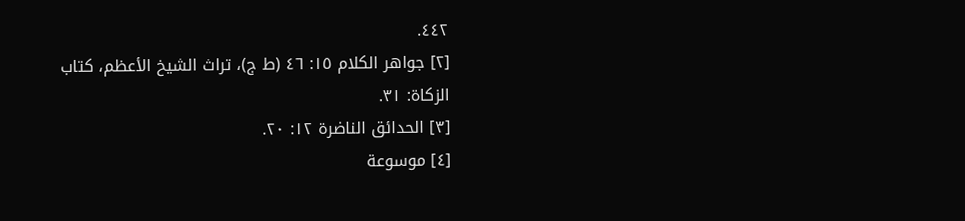٤٤٢.
[٢] جواهر الكلام ١٥: ٤٦ (ط ج)، تراث الشيخ الأعظم، كتاب الزكاة: ٣١.
[٣] الحدائق الناضرة ١٢: ٢٠.
[٤] موسوعة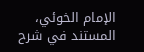الإمام الخوئي، المستند في شرح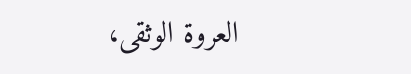العروة الوثقى،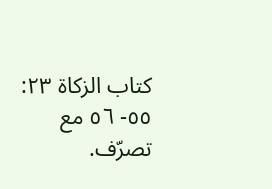كتاب الزكاة ٢٣: ٥٥- ٥٦ مع تصرّف.